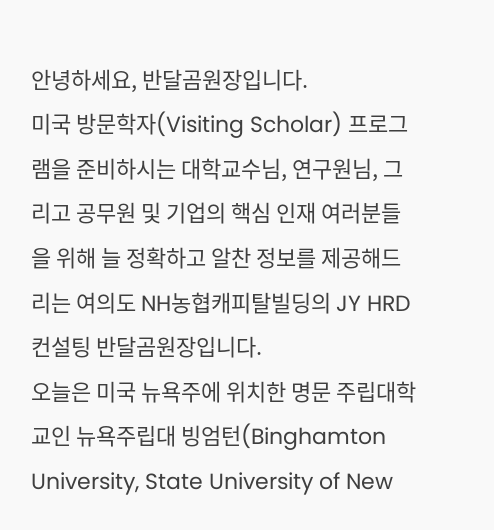안녕하세요, 반달곰원장입니다.
미국 방문학자(Visiting Scholar) 프로그램을 준비하시는 대학교수님, 연구원님, 그리고 공무원 및 기업의 핵심 인재 여러분들을 위해 늘 정확하고 알찬 정보를 제공해드리는 여의도 NH농협캐피탈빌딩의 JY HRD 컨설팅 반달곰원장입니다.
오늘은 미국 뉴욕주에 위치한 명문 주립대학교인 뉴욕주립대 빙엄턴(Binghamton University, State University of New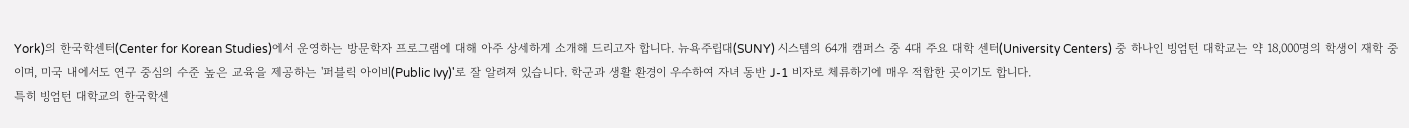York)의 한국학센터(Center for Korean Studies)에서 운영하는 방문학자 프로그램에 대해 아주 상세하게 소개해 드리고자 합니다. 뉴욕주립대(SUNY) 시스템의 64개 캠퍼스 중 4대 주요 대학 센터(University Centers) 중 하나인 빙엄턴 대학교는 약 18,000명의 학생이 재학 중이며, 미국 내에서도 연구 중심의 수준 높은 교육을 제공하는 '퍼블릭 아이비(Public Ivy)'로 잘 알려져 있습니다. 학군과 생활 환경이 우수하여 자녀 동반 J-1 비자로 체류하기에 매우 적합한 곳이기도 합니다.
특히 빙엄턴 대학교의 한국학센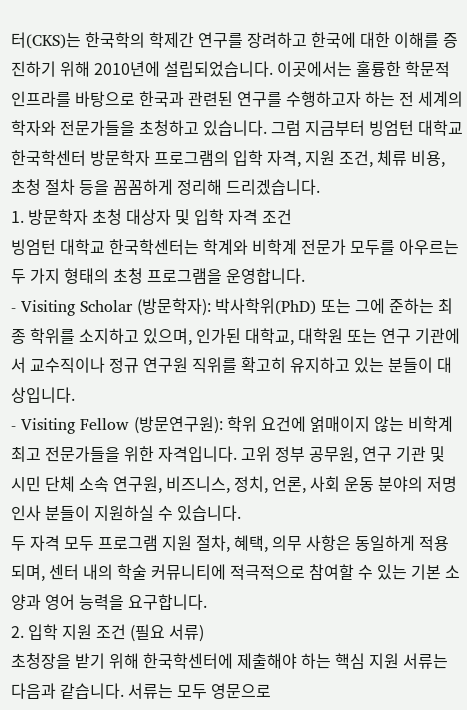터(CKS)는 한국학의 학제간 연구를 장려하고 한국에 대한 이해를 증진하기 위해 2010년에 설립되었습니다. 이곳에서는 훌륭한 학문적 인프라를 바탕으로 한국과 관련된 연구를 수행하고자 하는 전 세계의 학자와 전문가들을 초청하고 있습니다. 그럼 지금부터 빙엄턴 대학교 한국학센터 방문학자 프로그램의 입학 자격, 지원 조건, 체류 비용, 초청 절차 등을 꼼꼼하게 정리해 드리겠습니다.
1. 방문학자 초청 대상자 및 입학 자격 조건
빙엄턴 대학교 한국학센터는 학계와 비학계 전문가 모두를 아우르는 두 가지 형태의 초청 프로그램을 운영합니다.
- Visiting Scholar (방문학자): 박사학위(PhD) 또는 그에 준하는 최종 학위를 소지하고 있으며, 인가된 대학교, 대학원 또는 연구 기관에서 교수직이나 정규 연구원 직위를 확고히 유지하고 있는 분들이 대상입니다.
- Visiting Fellow (방문연구원): 학위 요건에 얽매이지 않는 비학계 최고 전문가들을 위한 자격입니다. 고위 정부 공무원, 연구 기관 및 시민 단체 소속 연구원, 비즈니스, 정치, 언론, 사회 운동 분야의 저명인사 분들이 지원하실 수 있습니다.
두 자격 모두 프로그램 지원 절차, 혜택, 의무 사항은 동일하게 적용되며, 센터 내의 학술 커뮤니티에 적극적으로 참여할 수 있는 기본 소양과 영어 능력을 요구합니다.
2. 입학 지원 조건 (필요 서류)
초청장을 받기 위해 한국학센터에 제출해야 하는 핵심 지원 서류는 다음과 같습니다. 서류는 모두 영문으로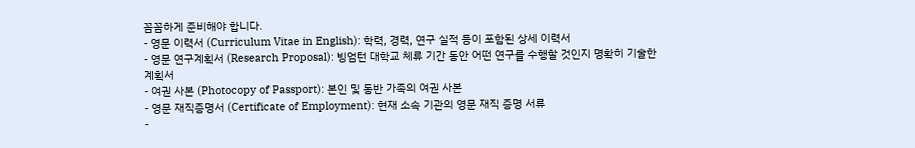꼼꼼하게 준비해야 합니다.
- 영문 이력서 (Curriculum Vitae in English): 학력, 경력, 연구 실적 등이 포함된 상세 이력서
- 영문 연구계획서 (Research Proposal): 빙엄턴 대학교 체류 기간 동안 어떤 연구를 수행할 것인지 명확히 기술한 계획서
- 여권 사본 (Photocopy of Passport): 본인 및 동반 가족의 여권 사본
- 영문 재직증명서 (Certificate of Employment): 현재 소속 기관의 영문 재직 증명 서류
-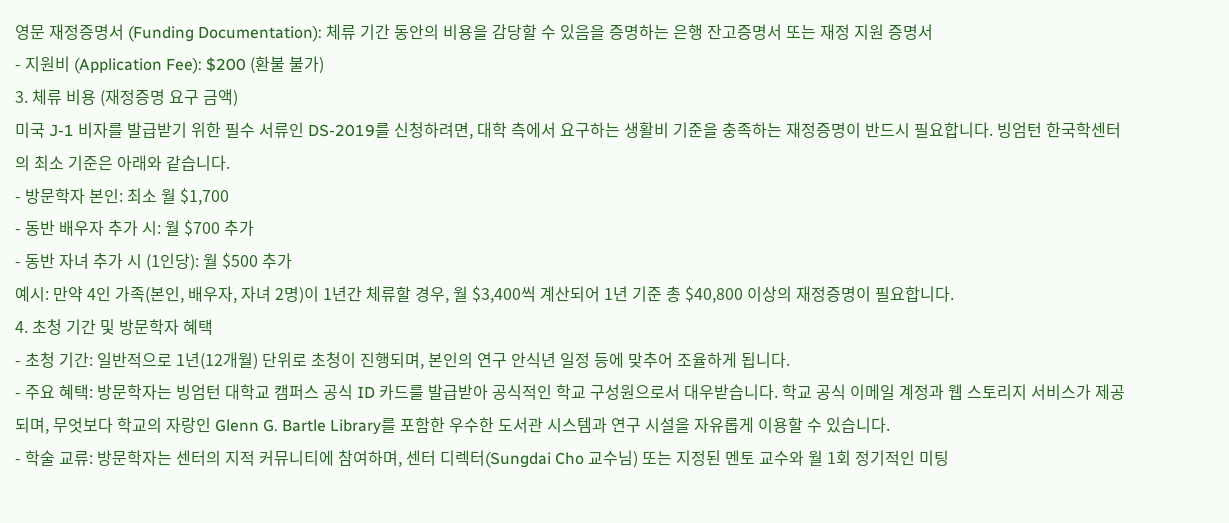영문 재정증명서 (Funding Documentation): 체류 기간 동안의 비용을 감당할 수 있음을 증명하는 은행 잔고증명서 또는 재정 지원 증명서
- 지원비 (Application Fee): $200 (환불 불가)
3. 체류 비용 (재정증명 요구 금액)
미국 J-1 비자를 발급받기 위한 필수 서류인 DS-2019를 신청하려면, 대학 측에서 요구하는 생활비 기준을 충족하는 재정증명이 반드시 필요합니다. 빙엄턴 한국학센터의 최소 기준은 아래와 같습니다.
- 방문학자 본인: 최소 월 $1,700
- 동반 배우자 추가 시: 월 $700 추가
- 동반 자녀 추가 시 (1인당): 월 $500 추가
예시: 만약 4인 가족(본인, 배우자, 자녀 2명)이 1년간 체류할 경우, 월 $3,400씩 계산되어 1년 기준 총 $40,800 이상의 재정증명이 필요합니다.
4. 초청 기간 및 방문학자 혜택
- 초청 기간: 일반적으로 1년(12개월) 단위로 초청이 진행되며, 본인의 연구 안식년 일정 등에 맞추어 조율하게 됩니다.
- 주요 혜택: 방문학자는 빙엄턴 대학교 캠퍼스 공식 ID 카드를 발급받아 공식적인 학교 구성원으로서 대우받습니다. 학교 공식 이메일 계정과 웹 스토리지 서비스가 제공되며, 무엇보다 학교의 자랑인 Glenn G. Bartle Library를 포함한 우수한 도서관 시스템과 연구 시설을 자유롭게 이용할 수 있습니다.
- 학술 교류: 방문학자는 센터의 지적 커뮤니티에 참여하며, 센터 디렉터(Sungdai Cho 교수님) 또는 지정된 멘토 교수와 월 1회 정기적인 미팅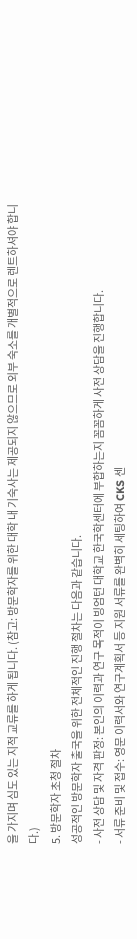을 가지며 심도 있는 지적 교류를 하게 됩니다. (참고: 방문학자를 위한 대학 내 기숙사는 제공되지 않으므로 외부 숙소를 개별적으로 렌트하셔야 합니다.)
5. 방문학자 초청 절차
성공적인 방문학자 출국을 위한 전체적인 진행 절차는 다음과 같습니다.
- 사전 상담 및 자격 판정: 본인의 이력과 연구 목적이 빙엄턴 대학교 한국학센터에 부합하는지 꼼꼼하게 사전 상담을 진행합니다.
- 서류 준비 및 접수: 영문 이력서와 연구계획서 등 지원 서류를 완벽히 세팅하여 CKS 센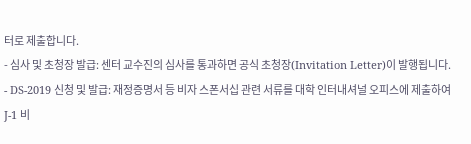터로 제출합니다.
- 심사 및 초청장 발급: 센터 교수진의 심사를 통과하면 공식 초청장(Invitation Letter)이 발행됩니다.
- DS-2019 신청 및 발급: 재정증명서 등 비자 스폰서십 관련 서류를 대학 인터내셔널 오피스에 제출하여 J-1 비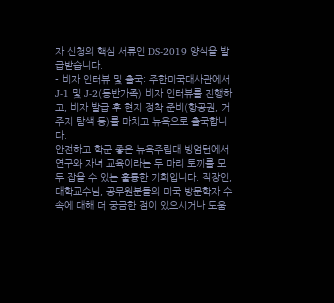자 신청의 핵심 서류인 DS-2019 양식을 발급받습니다.
- 비자 인터뷰 및 출국: 주한미국대사관에서 J-1 및 J-2(동반가족) 비자 인터뷰를 진행하고, 비자 발급 후 현지 정착 준비(항공권, 거주지 탐색 등)를 마치고 뉴욕으로 출국합니다.
안전하고 학군 좋은 뉴욕주립대 빙엄턴에서 연구와 자녀 교육이라는 두 마리 토끼를 모두 잡을 수 있는 훌륭한 기회입니다. 직장인, 대학교수님, 공무원분들의 미국 방문학자 수속에 대해 더 궁금한 점이 있으시거나 도움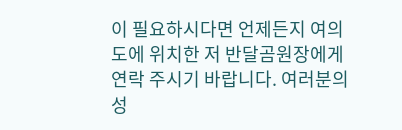이 필요하시다면 언제든지 여의도에 위치한 저 반달곰원장에게 연락 주시기 바랍니다. 여러분의 성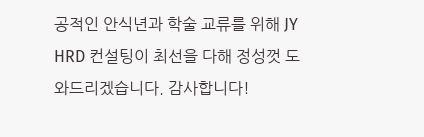공적인 안식년과 학술 교류를 위해 JY HRD 컨설팅이 최선을 다해 정성껏 도와드리겠습니다. 감사합니다!